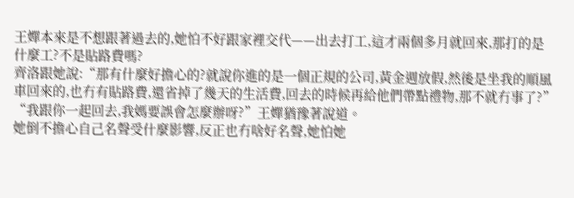王嬋本來是不想跟著過去的,她怕不好跟家裡交代——出去打工,這才兩個多月就回來,那打的是什麼工?不是貼路費嗎?
齊洛跟她說:“那有什麼好擔心的?就說你進的是一個正規的公司,黃金週放假,然後是坐我的順風車回來的,也冇有貼路費,還省掉了幾天的生活費,回去的時候再給他們帶點禮物,那不就冇事了?”
“我跟你一起回去,我媽要誤會怎麼辦呀?”王嬋猶豫著說道。
她倒不擔心自己名聲受什麼影響,反正也冇啥好名聲,她怕她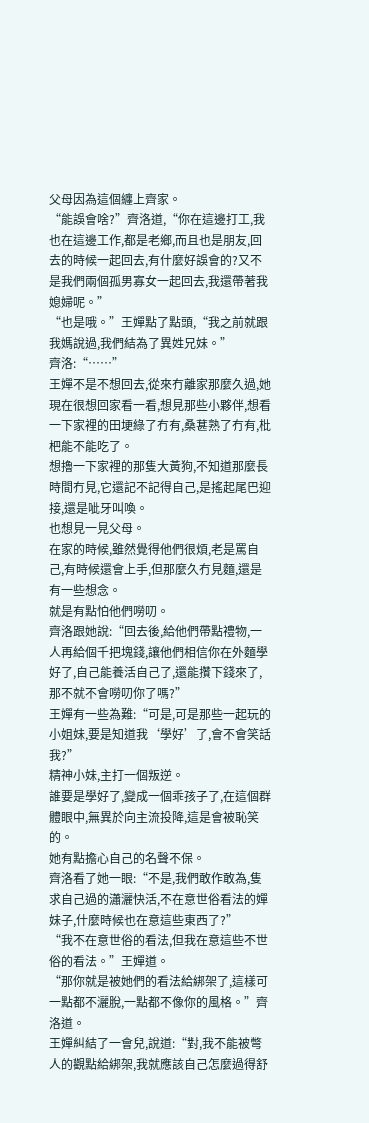父母因為這個纏上齊家。
“能誤會啥?”齊洛道,“你在這邊打工,我也在這邊工作,都是老鄉,而且也是朋友,回去的時候一起回去,有什麼好誤會的?又不是我們兩個孤男寡女一起回去,我還帶著我媳婦呢。”
“也是哦。”王嬋點了點頭,“我之前就跟我媽說過,我們結為了異姓兄妹。”
齊洛:“……”
王嬋不是不想回去,從來冇離家那麼久過,她現在很想回家看一看,想見那些小夥伴,想看一下家裡的田埂綠了冇有,桑葚熟了冇有,枇杷能不能吃了。
想擼一下家裡的那隻大黃狗,不知道那麼長時間冇見,它還記不記得自己,是搖起尾巴迎接,還是呲牙叫喚。
也想見一見父母。
在家的時候,雖然覺得他們很煩,老是罵自己,有時候還會上手,但那麼久冇見麵,還是有一些想念。
就是有點怕他們嘮叨。
齊洛跟她說:“回去後,給他們帶點禮物,一人再給個千把塊錢,讓他們相信你在外麵學好了,自己能養活自己了,還能攢下錢來了,那不就不會嘮叨你了嗎?”
王嬋有一些為難:“可是,可是那些一起玩的小姐妹,要是知道我‘學好’了,會不會笑話我?”
精神小妹,主打一個叛逆。
誰要是學好了,變成一個乖孩子了,在這個群體眼中,無異於向主流投降,這是會被恥笑的。
她有點擔心自己的名聲不保。
齊洛看了她一眼:“不是,我們敢作敢為,隻求自己過的瀟灑快活,不在意世俗看法的嬋妹子,什麼時候也在意這些東西了?”
“我不在意世俗的看法,但我在意這些不世俗的看法。”王嬋道。
“那你就是被她們的看法給綁架了,這樣可一點都不灑脫,一點都不像你的風格。”齊洛道。
王嬋糾結了一會兒,說道:“對,我不能被彆人的觀點給綁架,我就應該自己怎麼過得舒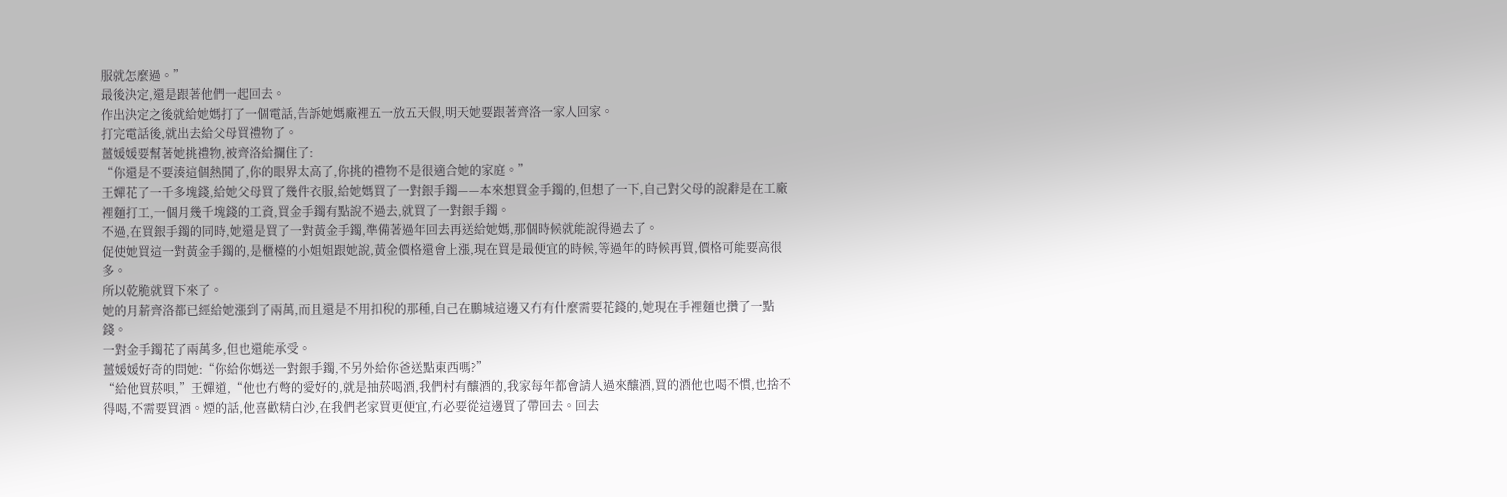服就怎麼過。”
最後決定,還是跟著他們一起回去。
作出決定之後就給她媽打了一個電話,告訴她媽廠裡五一放五天假,明天她要跟著齊洛一家人回家。
打完電話後,就出去給父母買禮物了。
薑媛媛要幫著她挑禮物,被齊洛給攔住了:
“你還是不要湊這個熱鬨了,你的眼界太高了,你挑的禮物不是很適合她的家庭。”
王嬋花了一千多塊錢,給她父母買了幾件衣服,給她媽買了一對銀手鐲——本來想買金手鐲的,但想了一下,自己對父母的說辭是在工廠裡麵打工,一個月幾千塊錢的工資,買金手鐲有點說不過去,就買了一對銀手鐲。
不過,在買銀手鐲的同時,她還是買了一對黃金手鐲,準備著過年回去再送給她媽,那個時候就能說得過去了。
促使她買這一對黃金手鐲的,是櫃檯的小姐姐跟她說,黃金價格還會上漲,現在買是最便宜的時候,等過年的時候再買,價格可能要高很多。
所以乾脆就買下來了。
她的月薪齊洛都已經給她漲到了兩萬,而且還是不用扣稅的那種,自己在鵬城這邊又冇有什麼需要花錢的,她現在手裡麵也攢了一點錢。
一對金手鐲花了兩萬多,但也還能承受。
薑媛媛好奇的問她:“你給你媽送一對銀手鐲,不另外給你爸送點東西嗎?”
“給他買菸唄,”王嬋道,“他也冇彆的愛好的,就是抽菸喝酒,我們村有釀酒的,我家每年都會請人過來釀酒,買的酒他也喝不慣,也捨不得喝,不需要買酒。煙的話,他喜歡精白沙,在我們老家買更便宜,冇必要從這邊買了帶回去。回去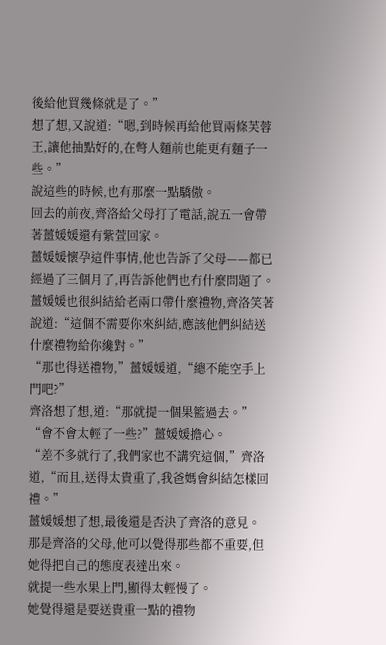後給他買幾條就是了。”
想了想,又說道:“嗯,到時候再給他買兩條芙蓉王,讓他抽點好的,在彆人麵前也能更有麵子一些。”
說這些的時候,也有那麼一點驕傲。
回去的前夜,齊洛給父母打了電話,說五一會帶著薑媛媛還有紫萱回家。
薑媛媛懷孕這件事情,他也告訴了父母——都已經過了三個月了,再告訴他們也冇什麼問題了。
薑媛媛也很糾結給老兩口帶什麼禮物,齊洛笑著說道:“這個不需要你來糾結,應該他們糾結送什麼禮物給你纔對。”
“那也得送禮物,”薑媛媛道,“總不能空手上門吧?”
齊洛想了想,道:“那就提一個果籃過去。”
“會不會太輕了一些?”薑媛媛擔心。
“差不多就行了,我們家也不講究這個,”齊洛道,“而且,送得太貴重了,我爸媽會糾結怎樣回禮。”
薑媛媛想了想,最後還是否決了齊洛的意見。
那是齊洛的父母,他可以覺得那些都不重要,但她得把自己的態度表達出來。
就提一些水果上門,顯得太輕慢了。
她覺得還是要送貴重一點的禮物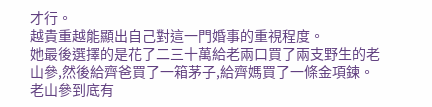才行。
越貴重越能顯出自己對這一門婚事的重視程度。
她最後選擇的是花了二三十萬給老兩口買了兩支野生的老山參,然後給齊爸買了一箱茅子,給齊媽買了一條金項鍊。
老山參到底有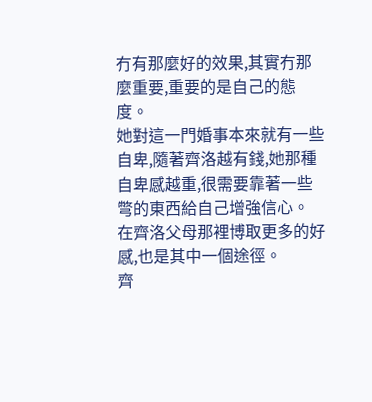冇有那麼好的效果,其實冇那麼重要,重要的是自己的態度。
她對這一門婚事本來就有一些自卑,隨著齊洛越有錢,她那種自卑感越重,很需要靠著一些彆的東西給自己增強信心。
在齊洛父母那裡博取更多的好感,也是其中一個途徑。
齊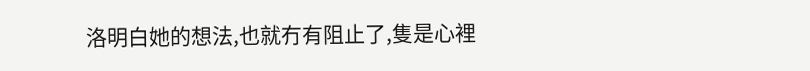洛明白她的想法,也就冇有阻止了,隻是心裡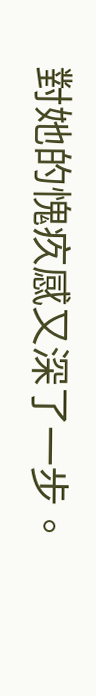對她的愧疚感又深了一步。